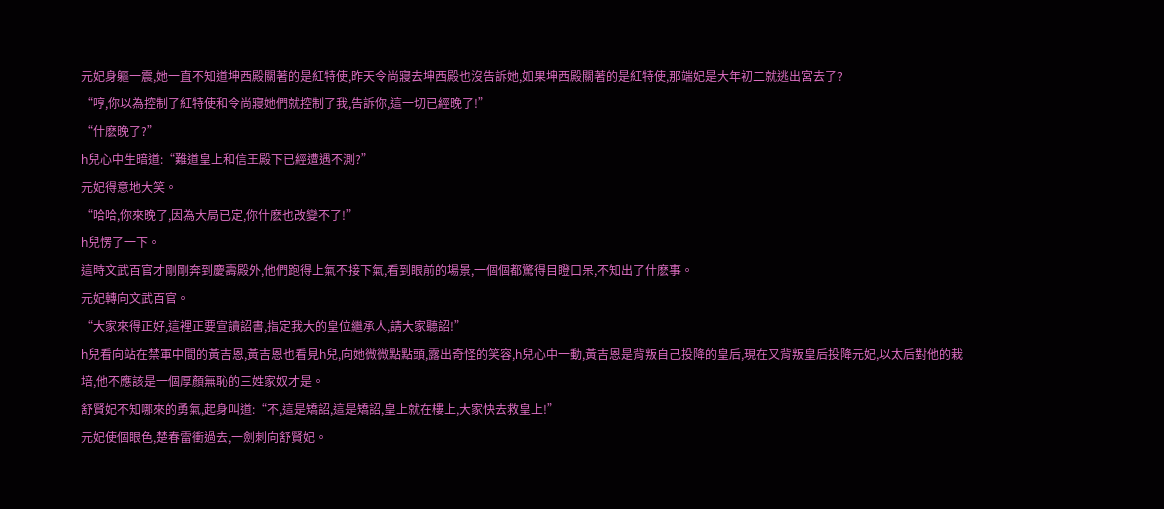元妃身軀一震,她一直不知道坤西殿關著的是紅特使,昨天令尚寢去坤西殿也沒告訴她,如果坤西殿關著的是紅特使,那端妃是大年初二就逃出宮去了?
“哼,你以為控制了紅特使和令尚寢她們就控制了我,告訴你,這一切已經晚了!”
“什麽晚了?”
h兒心中生暗道:“難道皇上和信王殿下已經遭遇不測?”
元妃得意地大笑。
“哈哈,你來晚了,因為大局已定,你什麽也改變不了!”
h兒愣了一下。
這時文武百官才剛剛奔到慶壽殿外,他們跑得上氣不接下氣,看到眼前的場景,一個個都驚得目瞪口呆,不知出了什麽事。
元妃轉向文武百官。
“大家來得正好,這裡正要宣讀詔書,指定我大的皇位繼承人,請大家聽詔!”
h兒看向站在禁軍中間的黃吉恩,黃吉恩也看見h兒,向她微微點點頭,露出奇怪的笑容,h兒心中一動,黃吉恩是背叛自己投降的皇后,現在又背叛皇后投降元妃,以太后對他的栽培,他不應該是一個厚顏無恥的三姓家奴才是。
舒賢妃不知哪來的勇氣,起身叫道:“不,這是矯詔,這是矯詔,皇上就在樓上,大家快去救皇上!”
元妃使個眼色,楚春雷衝過去,一劍刺向舒賢妃。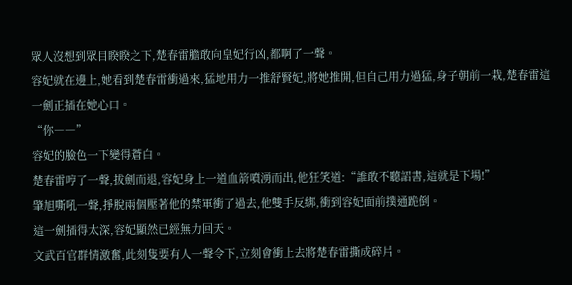眾人沒想到眾目睽睽之下,楚春雷膽敢向皇妃行凶,都啊了一聲。
容妃就在邊上,她看到楚春雷衝過來,猛地用力一推舒賢妃,將她推開,但自己用力過猛,身子朝前一栽,楚春雷這一劍正插在她心口。
“你――”
容妃的臉色一下變得蒼白。
楚春雷哼了一聲,拔劍而退,容妃身上一道血箭噴湧而出,他狂笑道:“誰敢不聽詔書,這就是下場!”
肇旭嘶吼一聲,掙脫兩個壓著他的禁軍衝了過去,他雙手反綁,衝到容妃面前撲通跪倒。
這一劍插得太深,容妃顯然已經無力回天。
文武百官群情激奮,此刻隻要有人一聲令下,立刻會衝上去將楚春雷撕成碎片。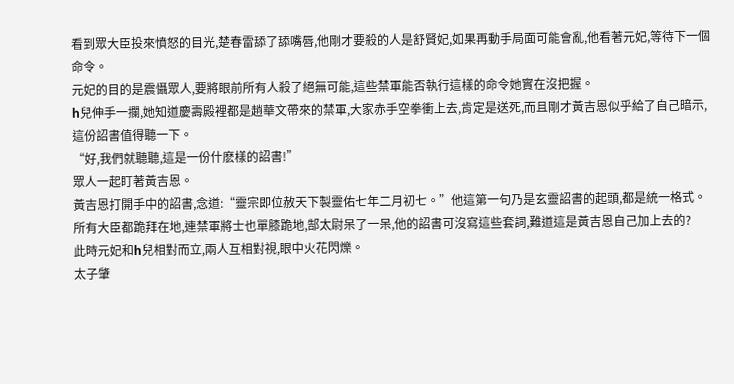看到眾大臣投來憤怒的目光,楚春雷舔了舔嘴唇,他剛才要殺的人是舒賢妃,如果再動手局面可能會亂,他看著元妃,等待下一個命令。
元妃的目的是震懾眾人,要將眼前所有人殺了絕無可能,這些禁軍能否執行這樣的命令她實在沒把握。
h兒伸手一攔,她知道慶壽殿裡都是趙華文帶來的禁軍,大家赤手空拳衝上去,肯定是送死,而且剛才黃吉恩似乎給了自己暗示,這份詔書值得聽一下。
“好,我們就聽聽,這是一份什麽樣的詔書!”
眾人一起盯著黃吉恩。
黃吉恩打開手中的詔書,念道:“靈宗即位赦天下製靈佑七年二月初七。”他這第一句乃是玄靈詔書的起頭,都是統一格式。
所有大臣都跪拜在地,連禁軍將士也單膝跪地,郜太尉呆了一呆,他的詔書可沒寫這些套詞,難道這是黃吉恩自己加上去的?
此時元妃和h兒相對而立,兩人互相對視,眼中火花閃爍。
太子肇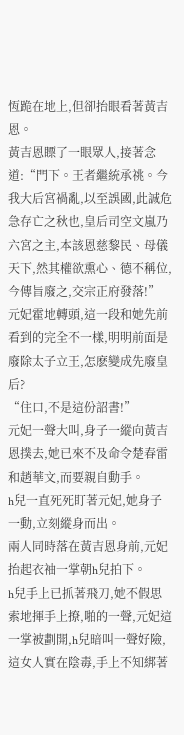恆跪在地上,但卻抬眼看著黃吉恩。
黃吉恩瞟了一眼眾人,接著念道:“門下。王者繼統承祧。今我大后宮禍亂,以至誤國,此誠危急存亡之秋也,皇后司空文嵐乃六宮之主,本該恩慈黎民、母儀天下,然其權欲熏心、德不稱位,今傳旨廢之,交宗正府發落!”
元妃霍地轉頭,這一段和她先前看到的完全不一樣,明明前面是廢除太子立王,怎麽變成先廢皇后?
“住口,不是這份詔書!”
元妃一聲大叫,身子一縱向黃吉恩撲去,她已來不及命令楚春雷和趙華文,而要親自動手。
h兒一直死死盯著元妃,她身子一動,立刻縱身而出。
兩人同時落在黃吉恩身前,元妃抬起衣袖一掌朝h兒拍下。
h兒手上已抓著飛刀,她不假思索地揮手上撩,啪的一聲,元妃這一掌被劃開,h兒暗叫一聲好險,這女人實在陰毒,手上不知綁著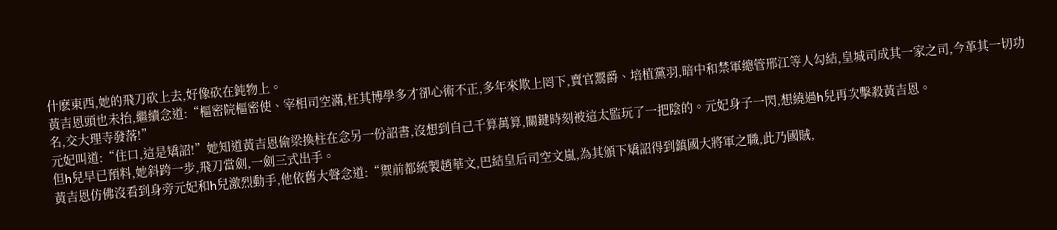什麽東西,她的飛刀砍上去,好像砍在鈍物上。
黃吉恩頭也未抬,繼續念道:“樞密院樞密使、宰相司空滿,枉其博學多才卻心術不正,多年來欺上罔下,賣官鬻爵、培植黨羽,暗中和禁軍總管邢江等人勾結,皇城司成其一家之司,今革其一切功名,交大理寺發落!”
元妃叫道:“住口,這是矯詔!”她知道黃吉恩偷梁換柱在念另一份詔書,沒想到自己千算萬算,關鍵時刻被這太監玩了一把陰的。元妃身子一閃,想繞過h兒再次擊殺黃吉恩。
但h兒早已預料,她斜跨一步,飛刀當劍,一劍三式出手。
黃吉恩仿佛沒看到身旁元妃和h兒激烈動手,他依舊大聲念道:“禦前都統製趙華文,巴結皇后司空文嵐,為其頒下矯詔得到鎮國大將軍之職,此乃國賊,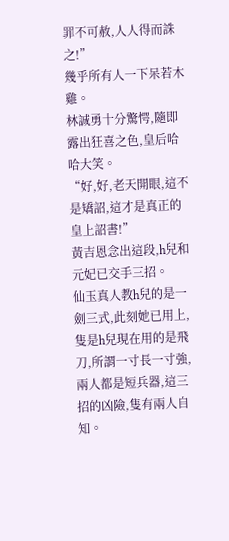罪不可赦,人人得而誅之!”
幾乎所有人一下呆若木雞。
林誠勇十分驚愕,隨即露出狂喜之色,皇后哈哈大笑。
“好,好,老天開眼,這不是矯詔,這才是真正的皇上詔書!”
黃吉恩念出這段,h兒和元妃已交手三招。
仙玉真人教h兒的是一劍三式,此刻她已用上,隻是h兒現在用的是飛刀,所謂一寸長一寸強,兩人都是短兵器,這三招的凶險,隻有兩人自知。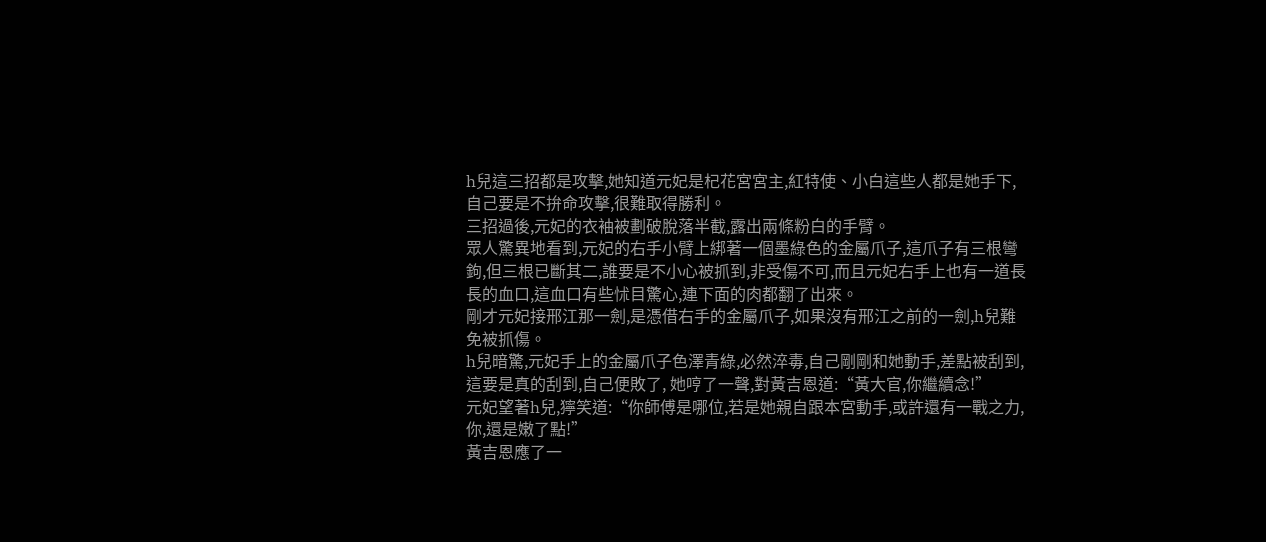h兒這三招都是攻擊,她知道元妃是杞花宮宮主,紅特使、小白這些人都是她手下,自己要是不拚命攻擊,很難取得勝利。
三招過後,元妃的衣袖被劃破脫落半截,露出兩條粉白的手臂。
眾人驚異地看到,元妃的右手小臂上綁著一個墨綠色的金屬爪子,這爪子有三根彎鉤,但三根已斷其二,誰要是不小心被抓到,非受傷不可,而且元妃右手上也有一道長長的血口,這血口有些怵目驚心,連下面的肉都翻了出來。
剛才元妃接邢江那一劍,是憑借右手的金屬爪子,如果沒有邢江之前的一劍,h兒難免被抓傷。
h兒暗驚,元妃手上的金屬爪子色澤青綠,必然淬毒,自己剛剛和她動手,差點被刮到,這要是真的刮到,自己便敗了, 她哼了一聲,對黃吉恩道:“黃大官,你繼續念!”
元妃望著h兒,獰笑道:“你師傅是哪位,若是她親自跟本宮動手,或許還有一戰之力,你,還是嫩了點!”
黃吉恩應了一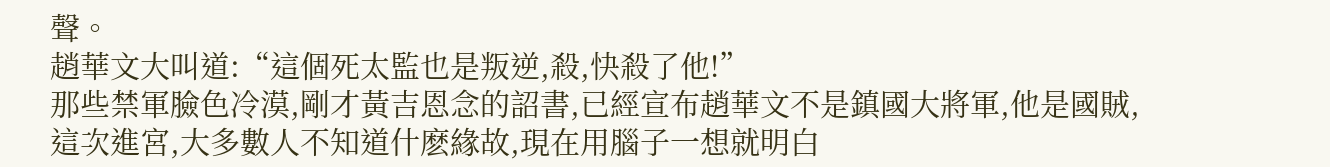聲。
趙華文大叫道:“這個死太監也是叛逆,殺,快殺了他!”
那些禁軍臉色冷漠,剛才黃吉恩念的詔書,已經宣布趙華文不是鎮國大將軍,他是國賊,這次進宮,大多數人不知道什麽緣故,現在用腦子一想就明白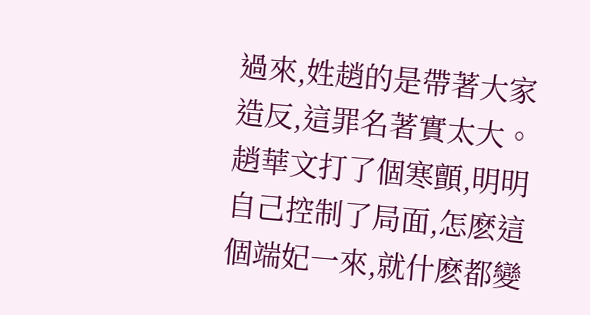過來,姓趙的是帶著大家造反,這罪名著實太大。
趙華文打了個寒顫,明明自己控制了局面,怎麽這個端妃一來,就什麽都變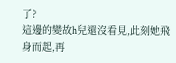了?
這邊的變故h兒還沒看見,此刻她飛身而起,再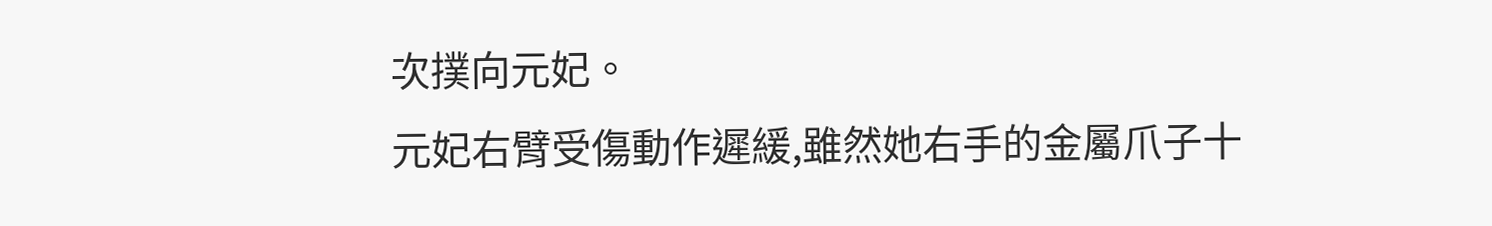次撲向元妃。
元妃右臂受傷動作遲緩,雖然她右手的金屬爪子十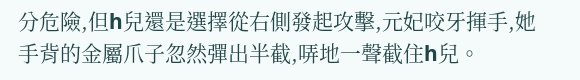分危險,但h兒還是選擇從右側發起攻擊,元妃咬牙揮手,她手背的金屬爪子忽然彈出半截,哢地一聲截住h兒。